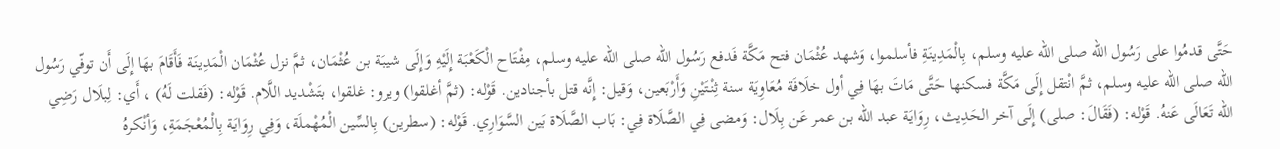حَتَّى قدمُوا على رَسُول الله صلى الله عليه وسلم، بِالْمَدِينَةِ فأسلموا، وَشهد عُثْمَان فتح مَكَّة فَدفع رَسُول الله صلى الله عليه وسلم، مِفْتَاح الْكَعْبَة إِلَيْهِ وَإِلَى شيبَة بن عُثْمَان، ثمَّ نزل عُثْمَان الْمَدِينَة فَأَقَامَ بهَا إِلَى أَن توفّي رَسُول الله صلى الله عليه وسلم، ثمَّ انْتقل إِلَى مَكَّة فسكنها حَتَّى مَاتَ بهَا فِي أول خلَافَة مُعَاوِيَة سنة ثِنْتَيْنِ وَأَرْبَعين، وَقيل: إِنَّه قتل بأجنادين. قَوْله: (ثمَّ أغلقوا) ويرو: غلقوا، بتَشْديد اللَّام. قَوْله: (فَقلت لَهُ) ، أَي: لِبلَال رَضِي الله تَعَالَى عَنهُ. قَوْله: (فَقَالَ: صلى) إِلَى آخر الحَدِيث، رِوَايَة عبد الله بن عمر عَن بِلَال: وَمضى فِي الصَّلَاة فِي: بَاب الصَّلَاة بَين السَّوَارِي. قَوْله: (سطرين) بِالسِّين الْمُهْملَة، وَفِي رِوَايَة بِالْمُعْجَمَةِ، وَأنْكرهُ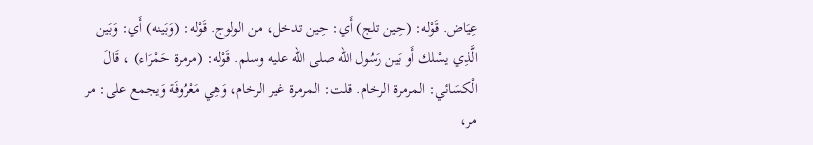عِيَاض. قَوْله: (حِين تلج) أَي: حِين تدخل، من الولوج. قَوْله: (وَبَينه) أَي: وَبَين الَّذِي يسْلك أَو بَين رَسُول الله صلى الله عليه وسلم. قَوْله: (مرمرة حَمْرَاء) ، قَالَ الْكسَائي: المرمرة الرخام. قلت: المرمرة غير الرخام، وَهِي مَعْرُوفَة وَيجمع على: مر مر،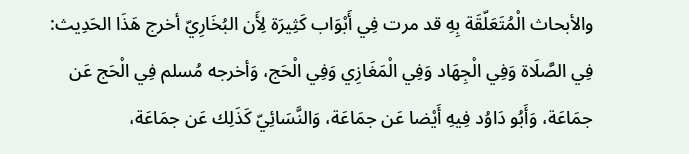والأبحاث الْمُتَعَلّقَة بِهِ قد مرت فِي أَبْوَاب كَثِيرَة لِأَن البُخَارِيّ أخرج هَذَا الحَدِيث: فِي الصَّلَاة وَفِي الْجِهَاد وَفِي الْمَغَازِي وَفِي الْحَج، وَأخرجه مُسلم فِي الْحَج عَن جمَاعَة، وَأَبُو دَاوُد فِيهِ أَيْضا عَن جمَاعَة، وَالنَّسَائِيّ كَذَلِك عَن جمَاعَة،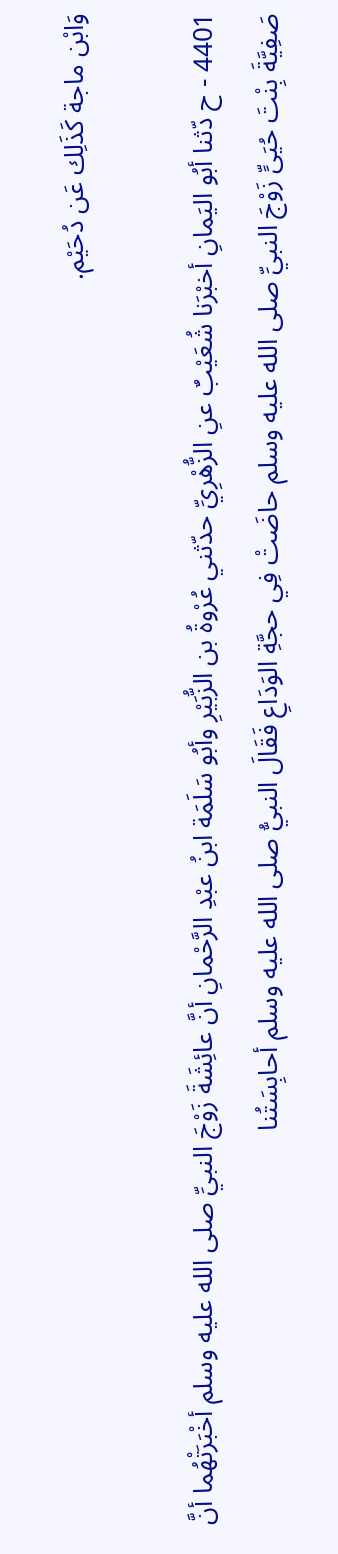وَابْن ماجة كَذَلِك عَن دُحَيْم.

4401 - ح دّثنا أبُو اليَمانِ أخبْرَنا شُعَيْبٌ عنِ الزُّهْرِيِّ حدّثني عُرْوةُ بن الزُّبَيْرِ وأبُو سَلَمَة ابنُ عبْدِ الرَّحْمانِ أنَّ عائِشَةَ زَوْجَ النبيِّ صلى الله عليه وسلم أخْبَرَتْهُما أنَّ صَفِيَّةَ بِنْتَ حُيَىٍّ زَوْجَ النبيِّ صلى الله عليه وسلم حاضَتْ فِي حجَّةِ الوَدَاعِ فَقَالَ النبيُّ صلى الله عليه وسلم أحابِسَتُنا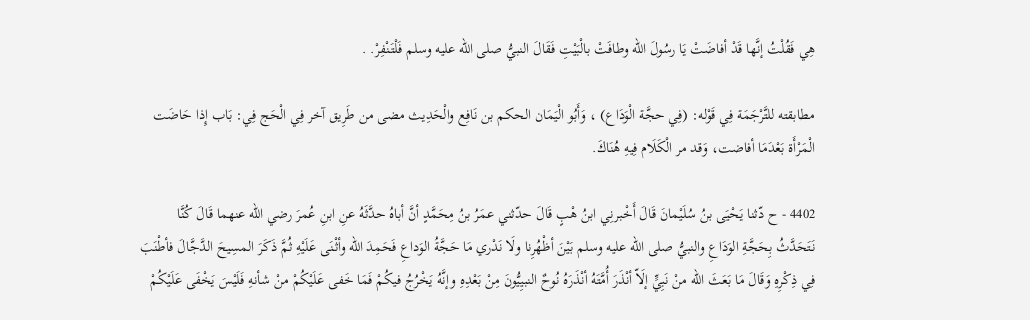هِي فَقُلْتُ إنَّها قَدْ أفاضَتْ يَا رسُولَ الله وطافَتْ بالْبَيْتِ فَقَالَ النبيُّ صلى الله عليه وسلم فَلْتَنْفِرْ. .

مطابقته للتَّرْجَمَة فِي قَوْله: (فِي حجَّة الْوَدَاع) ، وَأَبُو الْيَمَان الحكم بن نَافِع والْحَدِيث مضى من طَرِيق آخر فِي الْحَج فِي: بَاب إِذا حَاضَت الْمَرْأَة بَعْدَمَا أفاضت، وَقد مر الْكَلَام فِيهِ هُنَاكَ.

4402 - ح دّثنا يَحْيَى بنُ سُلَيْمانَ قَالَ أَخْبرنِي ابنُ هْبٍ قَالَ حدّثني عمَرُ بنُ مِحَمَّدٍ أنَّ أباهُ حدَّثَهُ عنِ ابنِ عُمرَ رضي الله عنهما قَالَ كُنَّا نَتَحَدَّثُ بِحَجَّةِ الوَدَاعِ والنبيُّ صلى الله عليه وسلم بَيْنَ أظْهُرِنا ولَا نَدْري مَا حَجَّةُ الوَداعِ فَحَمِدَ الله وأثْنَى عَلَيْهِ ثُمَّ ذَكَرَ المسِيحَ الدَّجَّالَ فأطْنَبَ فِي ذِكْرِهِ وَقَالَ مَا بَعَثَ الله منْ نَبِيٍّ إلَاّ أنْذَرَ أُمَّتَهُ أنْذَرَهُ نُوحٌ النبيِيُّونَ مِنْ بَعْدِهِ وإنَّهُ يَخْرُجُ فيكُمْ فَمَا خَفى عَلَيْكُمْ منْ شأنهِ فَلَيْسَ يَخْفَى عَلَيْكُمْ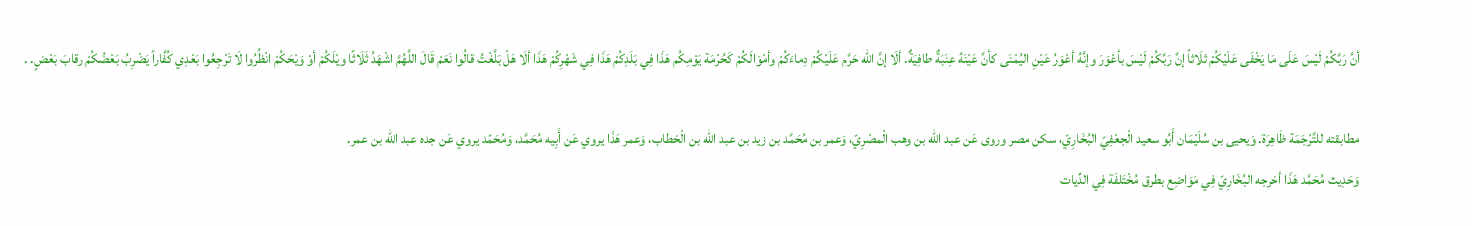أنَّ رَبَّكُمْ لَيْسَ عَلَى مَا يَخْفَى عَلَيْكُمْ ثلَاثاً إنَّ رَبَّكُمْ لَيْسَ بأعْوَرَ وإنَّهُ أعْوَرُ عَيْنِ اليُمْنَى كأنَّ عَيْنَهُ عِنَبَةٌ طافِيَةٌ. ألَا إنَّ الله حَرَّم عَلَيْكُمْ دِماءَكُمْ وأمْوَالَكُمْ كَحُرْمَة يَوْمِكُم هَذَا فِي بَلَدِكُمْ هَذَا فِي شَهْرِكُمْ هَذَا ألَا هَلْ بَلَّغْتُ قالُوا نَعَمْ قَالَ اللَّهُمَّ اشْهَدُ ثَلَاثًا ويْلَكُمْ أوْ وَيْحَكُمْ انْظُرُوا لَا تَرْجِعُوا بَعْدِي كُفَّاراً يَضْرِبُ بَعْضُكُمْ رقابَ بَعْضٍ. .

مطابقته للتَّرْجَمَة ظَاهِرَة. وَيحيى بن سُلَيْمَان أَبُو سعيد الْجعْفِيّ البُخَارِيّ، سكن مصر وروى عَن عبد الله بن وهب الْمصْرِيّ، وَعمر بن مُحَمَّد بن زيد بن عبد الله بن الْخطاب، وَعمر هَذَا يروي عَن أَبِيه مُحَمَّد، وَمُحَمّد يروي عَن جده عبد الله بن عمر.
وَحَدِيث مُحَمَّد هَذَا أخرجه البُخَارِيّ فِي مَوَاضِع بطرق مُخْتَلفَة فِي الدِّيات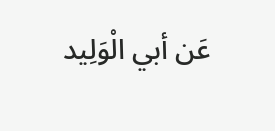عَن أبي الْوَلِيد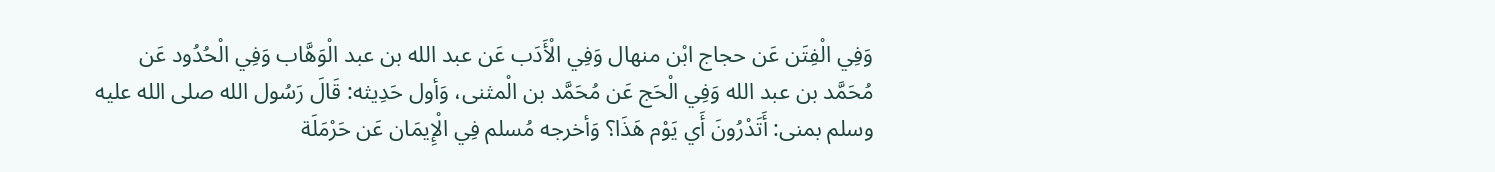وَفِي الْفِتَن عَن حجاج ابْن منهال وَفِي الْأَدَب عَن عبد الله بن عبد الْوَهَّاب وَفِي الْحُدُود عَن مُحَمَّد بن عبد الله وَفِي الْحَج عَن مُحَمَّد بن الْمثنى، وَأول حَدِيثه: قَالَ رَسُول الله صلى الله عليه وسلم بمنى: أَتَدْرُونَ أَي يَوْم هَذَا؟ وَأخرجه مُسلم فِي الْإِيمَان عَن حَرْمَلَة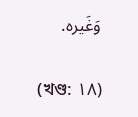وَغَيره.

(খণ্ড: ١٨)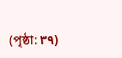(পৃষ্ঠা: ٣٩)